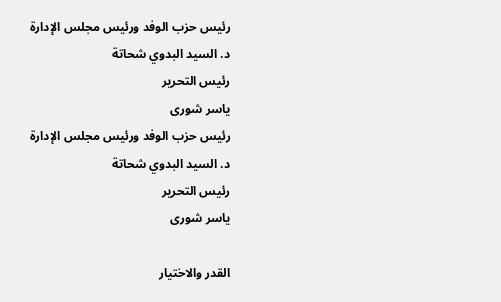رئيس حزب الوفد ورئيس مجلس الإدارة
د. السيد البدوي شحاتة
رئيس التحرير
ياسر شورى
رئيس حزب الوفد ورئيس مجلس الإدارة
د. السيد البدوي شحاتة
رئيس التحرير
ياسر شورى

القدر والاختيار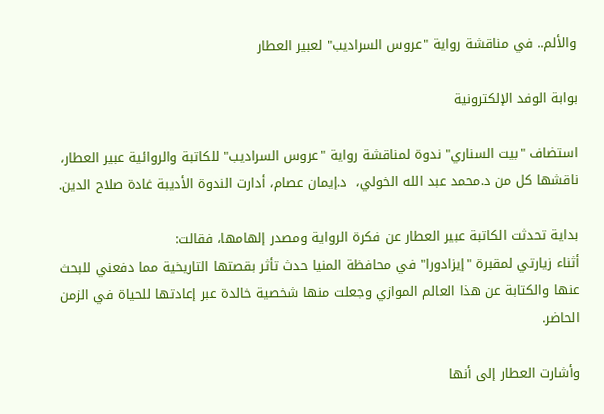والألم.. في مناقشة رواية "عروس السراديب" لعبير العطار

بوابة الوفد الإلكترونية

استضاف "بيت السناري" ندوة لمناقشة رواية "عروس السراديب" للكاتبة والروائية عبير العطار، ناقشها كل من د.محمد عبد الله الخولي،  د.إيمان عصام، أدارت الندوة الأديبة غادة صلاح الدين.

بداية تحدثت الكاتبة عبير العطار عن فكرة الرواية ومصدر إلهامها، فقالت:
أثناء زيارتي لمقبرة "إيزادورا" في محافظة المنيا حدث تأثر بقصتها التاريخية مما دفعني للبحث عنها والكتابة عن هذا العالم الموازي وجعلت منها شخصية خالدة عبر إعادتها للحياة في الزمن الحاضر.

وأشارت العطار إلى أنها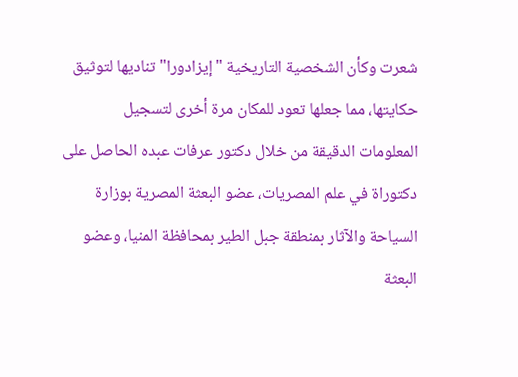شعرت وكأن الشخصية التاريخية "إيزادورا" تناديها لتوثيق حكايتها، مما جعلها تعود للمكان مرة أخرى لتسجيل المعلومات الدقيقة من خلال دكتور عرفات عبده الحاصل على دكتوراة في علم المصريات، عضو البعثة المصرية بوزارة السياحة والآثار بمنطقة جبل الطير بمحافظة المنيا، وعضو البعثة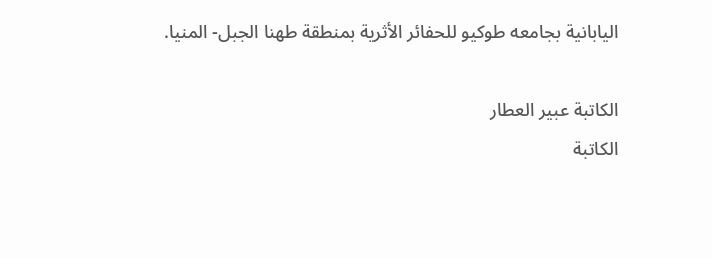اليابانية بجامعه طوكيو للحفائر الأثرية بمنطقة طهنا الجبل- المنيا.

الكاتبة عبير العطار
الكاتبة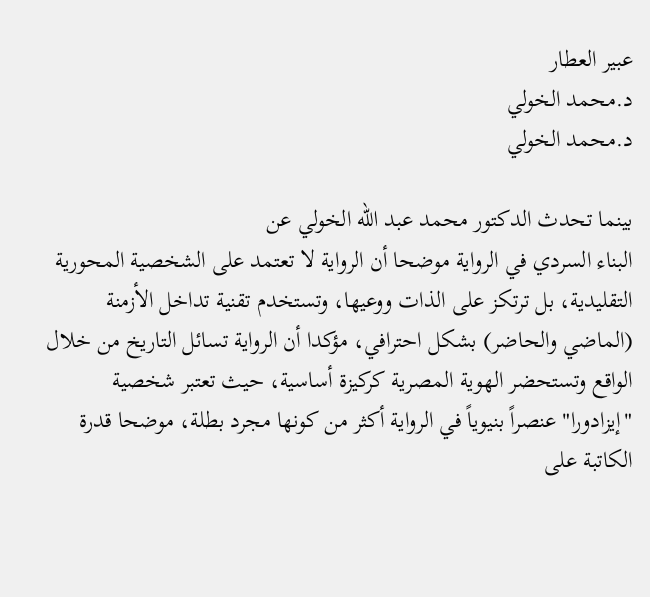عبير العطار
د.محمد الخولي
د.محمد الخولي

بينما تحدث الدكتور محمد عبد الله الخولي عن
البناء السردي في الرواية موضحا أن الرواية لا تعتمد على الشخصية المحورية التقليدية، بل ترتكز على الذات ووعيها، وتستخدم تقنية تداخل الأزمنة (الماضي والحاضر) بشكل احترافي، مؤكدا أن الرواية تسائل التاريخ من خلال الواقع وتستحضر الهوية المصرية كركيزة أساسية، حيث تعتبر شخصية "إيزادورا" عنصراً بنيوياً في الرواية أكثر من كونها مجرد بطلة، موضحا قدرة الكاتبة على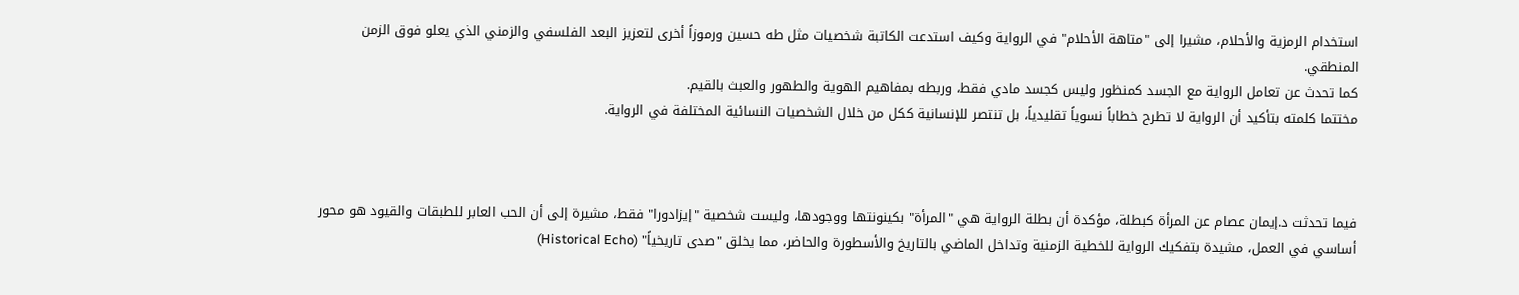استخدام الرمزية والأحلام، مشيرا إلى "متاهة الأحلام" في الرواية وكيف استدعت الكاتبة شخصيات مثل طه حسين ورموزاً أخرى لتعزيز البعد الفلسفي والزمني الذي يعلو فوق الزمن المنطقي.
كما تحدث عن تعامل الرواية مع الجسد كمنظور وليس كجسد مادي فقط، وربطه بمفاهيم الهوية والطهور والعبث بالقيم.
مختتما كلمته بتأكيد أن الرواية لا تطرح خطاباً نسوياً تقليدياً، بل تنتصر للإنسانية ككل من خلال الشخصيات النسائية المختلفة في الرواية.



فيما تحدثت د.إيمان عصام عن المرأة كبطلة، مؤكدة أن بطلة الرواية هي "المرأة" بكينونتها ووجودها، وليست شخصية "إيزادورا" فقط، مشيرة إلى أن الحب العابر للطبقات والقيود هو محور أساسي في العمل، مشيدة بتفكيك الرواية للخطية الزمنية وتداخل الماضي بالتاريخ والأسطورة والحاضر، مما يخلق "صدى تاريخياً" (Historical Echo)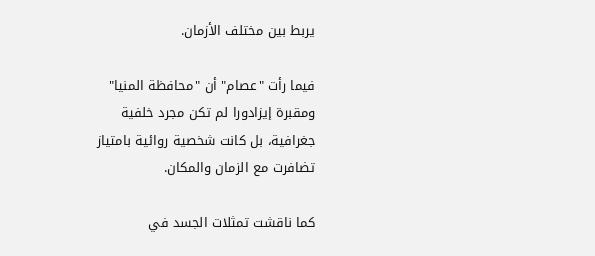يربط بين مختلف الأزمان.

فيما رأت "عصام" أن "محافظة المنيا" ومقبرة إيزادورا لم تكن مجرد خلفية جغرافية، بل كانت شخصية روائية بامتياز تضافرت مع الزمان والمكان.

كما ناقشت تمثلات الجسد في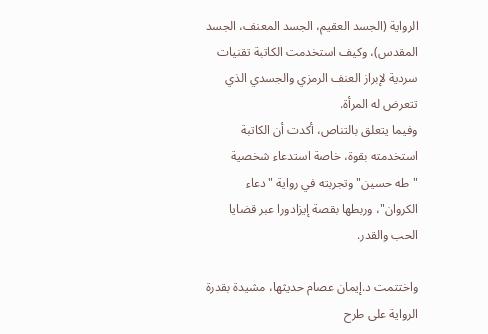الرواية (الجسد العقيم، الجسد المعنف، الجسد المقدس)، وكيف استخدمت الكاتبة تقنيات سردية لإبراز العنف الرمزي والجسدي الذي تتعرض له المرأة.
وفيما يتعلق بالتناص، أكدت أن الكاتبة استخدمته بقوة، خاصة استدعاء شخصية "طه حسين" وتجربته في رواية "دعاء الكروان"، وربطها بقصة إيزادورا عبر قضايا الحب والقدر.

واختتمت د.إيمان عصام حديثها، مشيدة بقدرة الرواية على طرح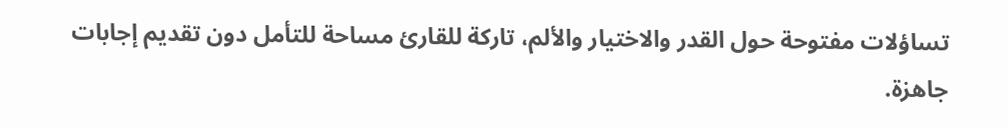تساؤلات مفتوحة حول القدر والاختيار والألم، تاركة للقارئ مساحة للتأمل دون تقديم إجابات جاهزة.